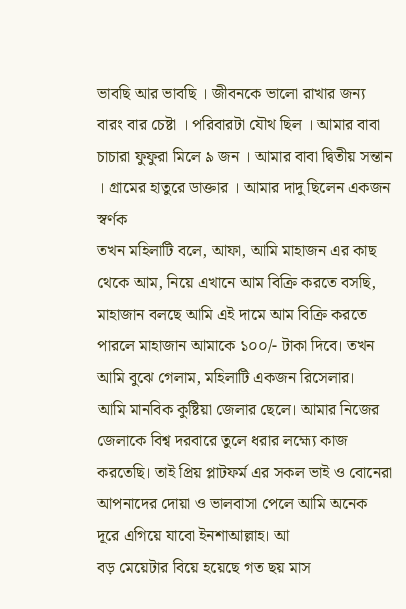ভাবছি আর ভাবছি । জীবনকে ভালো রাখার জন্য বারং বার চেষ্টা । পরিবারটা যৌথ ছিল । আমার বাবা চাচারা ফুফুরা মিলে ৯ জন । আমার বাবা দ্বিতীয় সন্তান । গ্রামের হাতুরে ডাক্তার । আমার দাদু ছিলেন একজন স্বর্ণক
তখন মহিলাটি বলে, আফা, আমি মাহাজন এর কাছ থেকে আম, নিয়ে এখানে আম বিক্রি করতে বসছি, মাহাজান বলছে আমি এই দামে আম বিক্রি করতে পারলে মাহাজান আমাকে ১০০/- টাকা দিবে। তখন আমি বুঝে গেলাম, মহিলাটি একজন রিসেলার।
আমি মানবিক কুষ্টিয়া জেলার ছেলে। আমার নিজের জেলাকে বিশ্ব দরবারে তুলে ধরার লহ্ম্যে কাজ করতেছি। তাই প্রিয় প্লাটফর্ম এর সকল ভাই ও বোনেরা আপনাদের দোয়া ও ভালবাসা পেলে আমি অনেক দূরে এগিয়ে যাবো ইনশাআল্লাহ। আ
বড় মেয়েটার বিয়ে হয়েছে গত ছয় মাস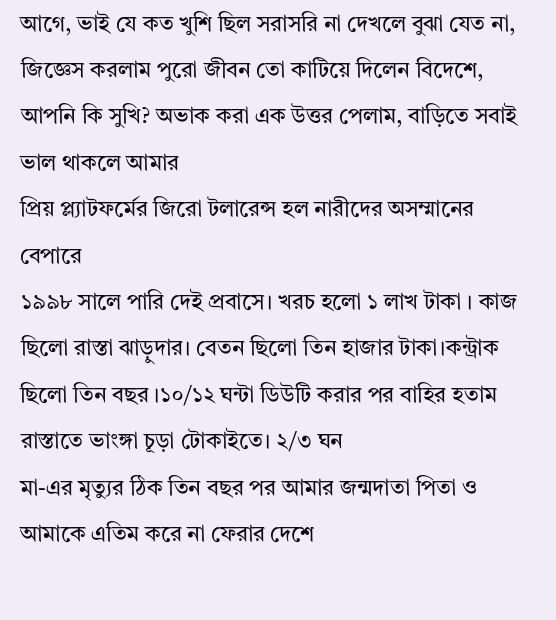আগে, ভাই যে কত খুশি ছিল সরাসরি না দেখলে বুঝা যেত না, জিজ্ঞেস করলাম পুরো জীবন তো কাটিয়ে দিলেন বিদেশে, আপনি কি সুখি? অভাক করা এক উত্তর পেলাম, বাড়িতে সবাই ভাল থাকলে আমার
প্রিয় প্ল্যাটফর্মের জিরো টলারেন্স হল নারীদের অসম্মানের বেপারে
১৯৯৮ সালে পারি দেই প্রবাসে। খরচ হলো ১ লাখ টাকা । কাজ ছিলো রাস্তা ঝাড়ুদার। বেতন ছিলো তিন হাজার টাকা।কন্ট্রাক ছিলো তিন বছর ।১০/১২ ঘন্টা ডিউটি করার পর বাহির হতাম রাস্তাতে ভাংঙ্গা চূড়া টোকাইতে। ২/৩ ঘন
মা-এর মৃত্যুর ঠিক তিন বছর পর আমার জন্মদাতা পিতা ও আমাকে এতিম করে না ফেরার দেশে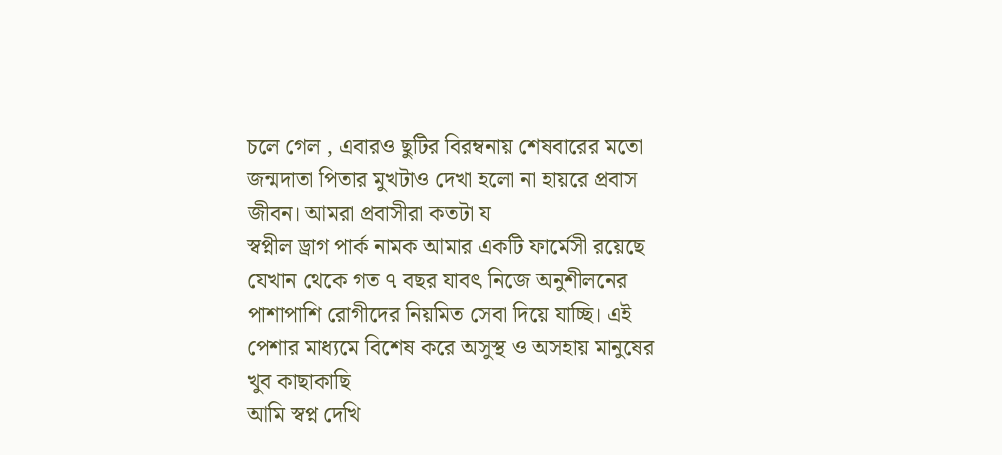চলে গেল , এবারও ছুটির বিরম্বনায় শেষবারের মতো জন্মদাতা পিতার মুখটাও দেখা হলো না হায়রে প্রবাস জীবন। আমরা প্রবাসীরা কতটা য
স্বপ্নীল ড্রাগ পার্ক নামক আমার একটি ফার্মেসী রয়েছে যেখান থেকে গত ৭ বছর যাবৎ নিজে অনুশীলনের পাশাপাশি রোগীদের নিয়মিত সেবা দিয়ে যাচ্ছি। এই পেশার মাধ্যমে বিশেষ করে অসুস্থ ও অসহায় মানুষের খুব কাছাকাছি
আমি স্বপ্ন দেখি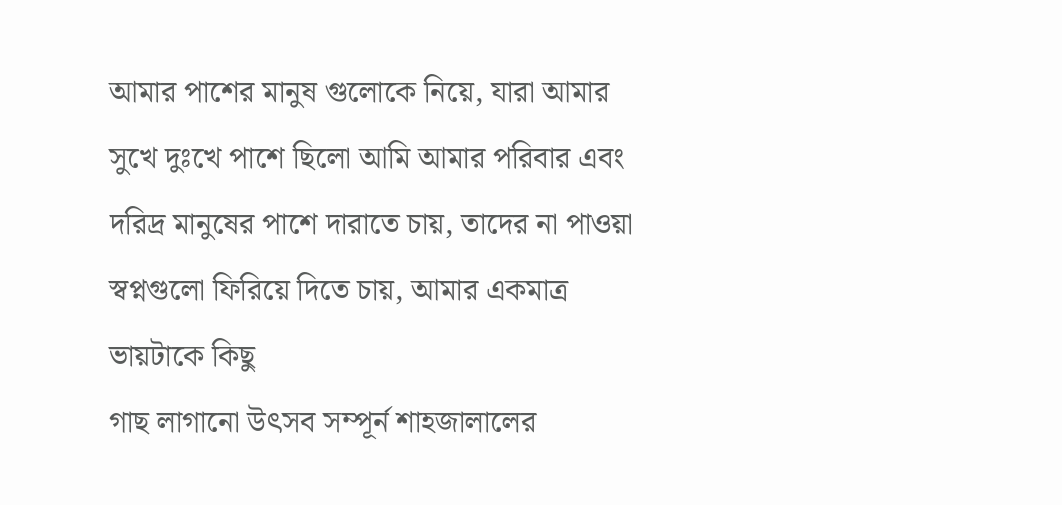আমার পাশের মানুষ গুলোকে নিয়ে, যারা আমার সুখে দুঃখে পাশে ছিলো আমি আমার পরিবার এবং দরিদ্র মানুষের পাশে দারাতে চায়, তাদের না পাওয়া স্বপ্নগুলো ফিরিয়ে দিতে চায়, আমার একমাত্র ভায়টাকে কিছু
গাছ লাগানো উৎসব সম্পূর্ন শাহজালালের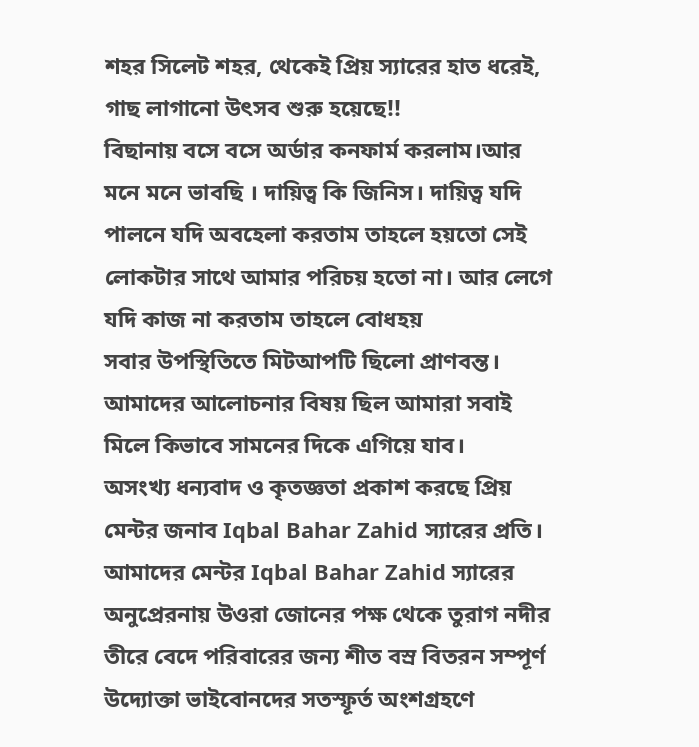শহর সিলেট শহর, থেকেই প্রিয় স্যারের হাত ধরেই, গাছ লাগানো উৎসব শুরু হয়েছে!!
বিছানায় বসে বসে অর্ডার কনফার্ম করলাম।আর মনে মনে ভাবছি । দায়িত্ব কি জিনিস। দায়িত্ব যদি পালনে যদি অবহেলা করতাম তাহলে হয়তো সেই লোকটার সাথে আমার পরিচয় হতো না। আর লেগে যদি কাজ না করতাম তাহলে বোধহয়
সবার উপস্থিতিতে মিটআপটি ছিলো প্রাণবন্ত। আমাদের আলোচনার বিষয় ছিল আমারা সবাই মিলে কিভাবে সামনের দিকে এগিয়ে যাব।
অসংখ্য ধন্যবাদ ও কৃতজ্ঞতা প্রকাশ করছে প্রিয় মেন্টর জনাব Iqbal Bahar Zahid স্যারের প্রতি।
আমাদের মেন্টর Iqbal Bahar Zahid স্যারের অনুপ্রেরনায় উওরা জোনের পক্ষ থেকে তুরাগ নদীর তীরে বেদে পরিবারের জন্য শীত বস্র বিতরন সম্পূর্ণ
উদ্যোক্তা ভাইবোনদের সতস্ফূর্ত অংশগ্রহণে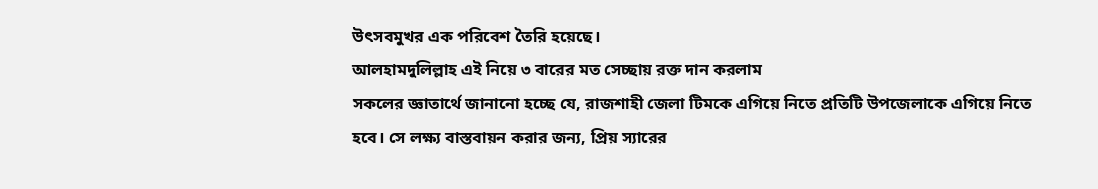উৎসবমুখর এক পরিবেশ তৈরি হয়েছে।
আলহামদুলিল্লাহ এই নিয়ে ৩ বারের মত সেচ্ছায় রক্ত দান করলাম
সকলের জ্ঞাতার্থে জানানো হচ্ছে যে, রাজশাহী জেলা টিমকে এগিয়ে নিতে প্রতিটি উপজেলাকে এগিয়ে নিতে হবে। সে লক্ষ্য বাস্তবায়ন করার জন্য, প্রিয় স্যারের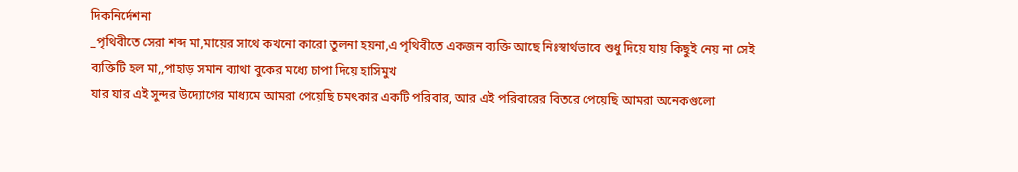দিকনির্দেশনা
_পৃথিবীতে সেরা শব্দ মা,মায়ের সাথে কখনো কারো তুলনা হয়না,এ পৃথিবীতে একজন ব্যক্তি আছে নিঃস্বার্থভাবে শুধু দিয়ে যায় কিছুই নেয় না সেই ব্যক্তিটি হল মা,,পাহাড় সমান ব্যাথা বুকের মধ্যে চাপা দিয়ে হাসিমুখ
যার যার এই সুন্দর উদ্যোগের মাধ্যমে আমরা পেয়েছি চমৎকার একটি পরিবার, আর এই পরিবারের বিতরে পেয়েছি আমরা অনেকগুলো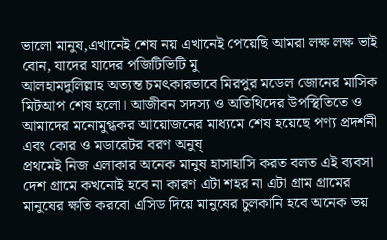ভালো মানুষ,এখানেই শেষ নয় এখানেই পেয়েছি আমরা লক্ষ লক্ষ ভাই বোন, যাদের যাদের পজিটিভিটি মু
আলহামদুলিল্লাহ অত্যন্ত চমৎকারভাবে মিরপুর মডেল জোনের মাসিক মিটআপ শেষ হলো। আজীবন সদস্য ও অতিথিদের উপস্থিতিতে ও আমাদের মনোমুগ্ধকর আয়োজনের মাধ্যমে শেষ হয়েছে পণ্য প্রদর্শনী এবং কোর ও মডারেটর বরণ অনুষ্
প্রথমেই নিজ এলাকার অনেক মানুষ হাসাহাসি করত বলত এই ব্যবসা দেশ গ্রামে কখনোই হবে না কারণ এটা শহর না এটা গ্রাম গ্রামের মানুষের ক্ষতি করবো এসিড দিয়ে মানুষের চুলকানি হবে অনেক ভয়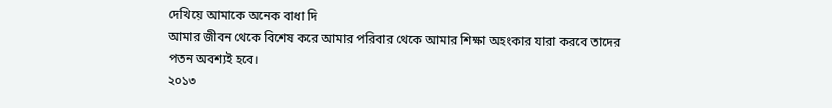দেখিয়ে আমাকে অনেক বাধা দি
আমার জীবন থেকে বিশেষ করে আমার পরিবার থেকে আমার শিক্ষা অহংকার যারা করবে তাদের পতন অবশ্যই হবে।
২০১৩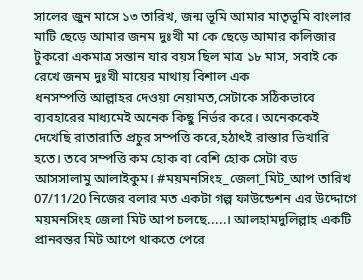সালের জুন মাসে ১৩ তারিখ, জন্ম ভূমি আমার মাতৃভূমি বাংলার মাটি ছেড়ে আমার জনম দুঃখী মা কে ছেড়ে আমার কলিজার টুকরো একমাত্র সন্তান যার বয়স ছিল মাত্র ১৮ মাস, সবাই কে রেখে জনম দুঃখী মায়ের মাথায় বিশাল এক
ধনসম্পত্তি আল্লাহর দেওয়া নেয়ামত,সেটাকে সঠিকভাবে ব্যবহারের মাধ্যমেই অনেক কিছু নির্ভর করে। অনেককেই দেখেছি রাতারাতি প্রচুর সম্পত্তি করে,হঠাৎই রাস্তার ভিখারি হতে। তবে সম্পত্তি কম হোক বা বেশি হোক সেটা বড
আসসালামু আলাইকুম। #ময়মনসিংহ_জেলা_মিট_আপ তারিখ 07/11/20 নিজের বলার মত একটা গল্প ফাউন্ডেশন এর উদ্দোগে ময়মনসিংহ জেলা মিট আপ চলছে.....। আলহামদুলিল্লাহ একটি প্রানবন্তর মিট আপে থাকতে পেরে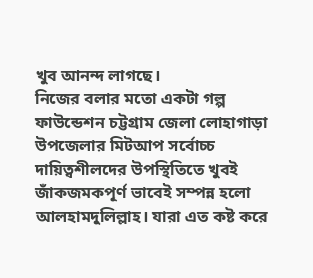খুব আনন্দ লাগছে।
নিজের বলার মতো একটা গল্প ফাউন্ডেশন চট্টগ্রাম জেলা লোহাগাড়া উপজেলার মিটআপ সর্বোচ্চ দায়িত্বশীলদের উপস্থিতিতে খুবই জাঁকজমকপূর্ণ ভাবেই সম্পন্ন হলো আলহামদুলিল্লাহ। যারা এত কষ্ট করে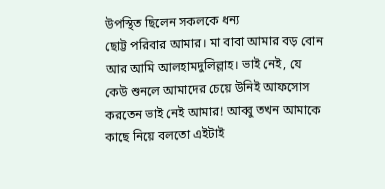উপস্থিত ছিলেন সকলকে ধন্য
ছোট্ট পরিবার আমার। মা বাবা আমার বড় বোন আর আমি আলহামদুলিল্লাহ। ভাই নেই, যে কেউ শুনলে আমাদের চেয়ে উনিই আফসোস করতেন ভাই নেই আমার! আব্বু তখন আমাকে কাছে নিয়ে বলতো এইটাই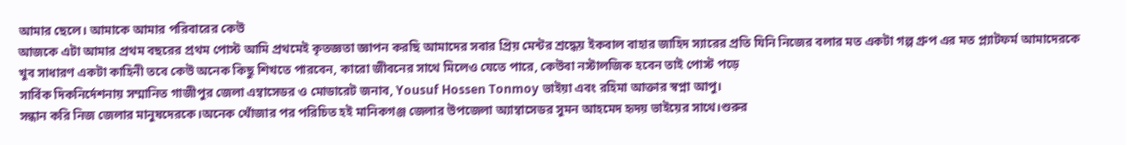আমার ছেলে। আমাকে আমার পরিবারের কেউ
আজকে এটা আমার প্রথম বছরের প্রথম পোস্ট আমি প্রথমেই কৃতজ্ঞতা জ্ঞাপন করছি আমাদের সবার প্রিয় মেন্টর শ্রদ্ধেয় ইকবাল বাহার জাহিদ স্যারের প্রতি যিনি নিজের বলার মত একটা গল্প গ্রুপ এর মত প্ল্যাটফর্ম আমাদেরকে
খুব সাধারণ একটা কাহিনী তবে কেউ অনেক কিছু শিখতে পারবেন, কারো জীবনের সাথে মিলেও যেতে পারে, কেউবা নস্টালজিক হবেন তাই পোস্ট পড়ে
সার্বিক দিকনির্দেশনায় সম্মানিত গাজীপুর জেলা এম্বাসেডর ও মোডারেট জনাব, Yousuf Hossen Tonmoy ভাইয়া এবং রহিমা আক্তার স্বপ্না আপু।
সন্ধান করি নিজ জেলার মানুষদেরকে।অনেক খোঁজার পর পরিচিত হই মানিকগঞ্জ জেলার উপজেলা অ্যাম্বাসেডর সুমন আহমেদ হৃদয় ভাইয়ের সাথে।শুরুর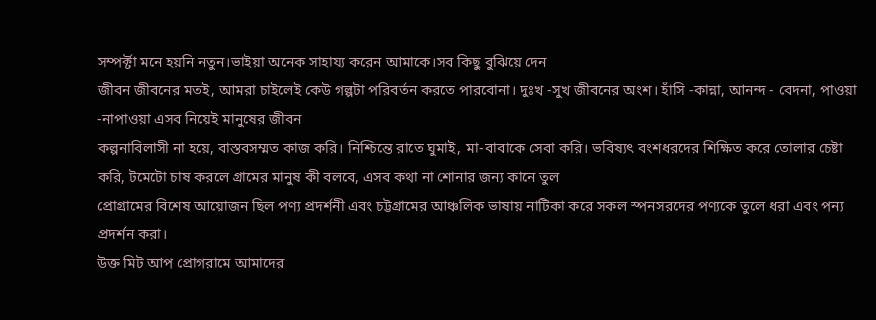সম্পর্ক্টা মনে হয়নি নতুন।ভাইয়া অনেক সাহায্য করেন আমাকে।সব কিছু বুঝিয়ে দেন
জীবন জীবনের মতই, আমরা চাইলেই কেউ গল্পটা পরিবর্তন করতে পারবোনা। দুঃখ -সুখ জীবনের অংশ। হাঁসি -কান্না, আনন্দ - বেদনা, পাওয়া -নাপাওয়া এসব নিয়েই মানুষের জীবন
কল্পনাবিলাসী না হয়ে, বাস্তবসম্মত কাজ করি। নিশ্চিন্তে রাতে ঘুমাই, মা-বাবাকে সেবা করি। ভবিষ্যৎ বংশধরদের শিক্ষিত করে তোলার চেষ্টা করি, টমেটো চাষ করলে গ্রামের মানুষ কী বলবে, এসব কথা না শোনার জন্য কানে তুল
প্রোগ্রামের বিশেষ আয়োজন ছিল পণ্য প্রদর্শনী এবং চট্টগ্রামের আঞ্চলিক ভাষায় নাটিকা করে সকল স্পনসরদের পণ্যকে তুলে ধরা এবং পন্য প্রদর্শন করা।
উক্ত মিট আপ প্রোগরামে আমাদের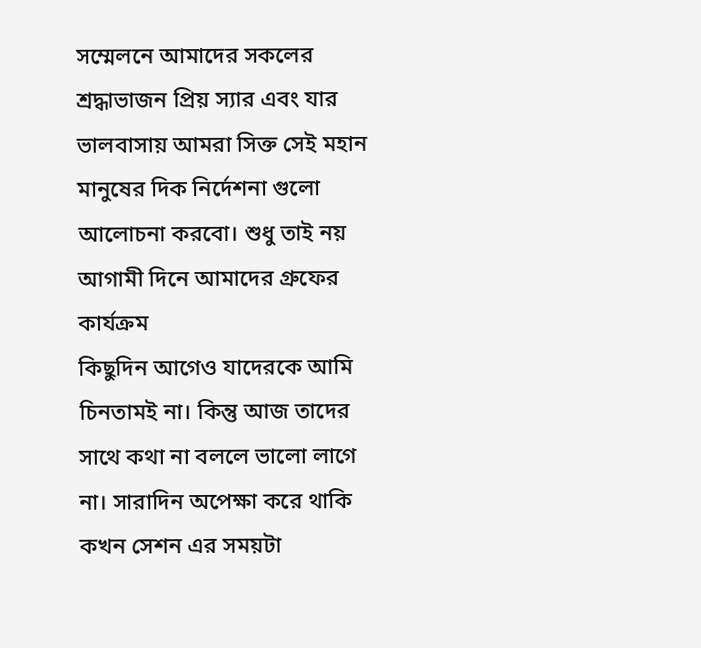সম্মেলনে আমাদের সকলের শ্রদ্ধাভাজন প্রিয় স্যার এবং যার ভালবাসায় আমরা সিক্ত সেই মহান মানুষের দিক নির্দেশনা গুলো আলোচনা করবো। শুধু তাই নয় আগামী দিনে আমাদের গ্রুফের কার্যক্রম
কিছুদিন আগেও যাদেরকে আমি চিনতামই না। কিন্তু আজ তাদের সাথে কথা না বললে ভালো লাগে না। সারাদিন অপেক্ষা করে থাকি কখন সেশন এর সময়টা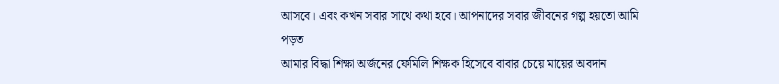আসবে। এবং কখন সবার সাথে কথা হবে। আপনাদের সবার জীবনের গল্প হয়তো আমি পড়ত
আমার বিদ্ধা শিক্ষা অর্জনের ফেমিলি শিক্ষক হিসেবে বাবার চেয়ে মায়ের অবদান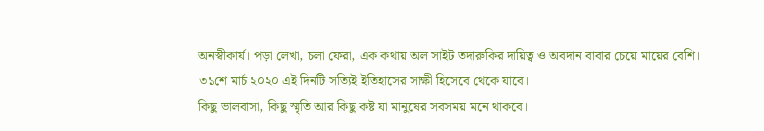অনস্বীকার্য। পড়া লেখা, চলা ফেরা, এক কথায় অল সাইট তদারুকির দায়িত্ব ও অবদান বাবার চেয়ে মায়ের বেশি।
৩১শে মার্চ ২০২০ এই দিনটি সত্যিই ইতিহাসের সাক্ষী হিসেবে থেকে যাবে।
কিছু ভালবাসা, কিছু স্মৃতি আর কিছু কষ্ট যা মানুষের সবসময় মনে থাকবে।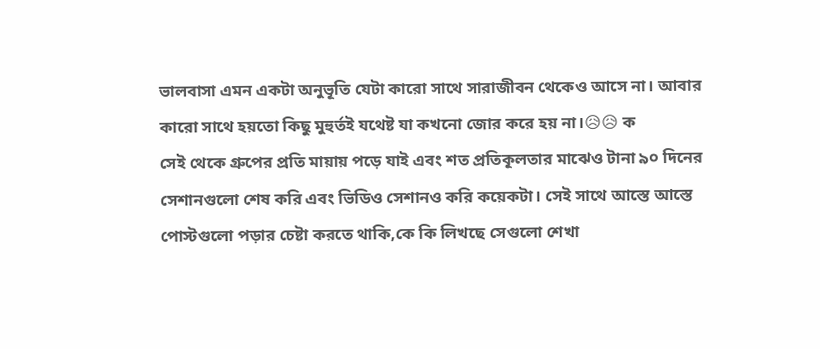ভালবাসা এমন একটা অনুভূতি যেটা কারো সাথে সারাজীবন থেকেও আসে না। আবার কারো সাথে হয়তো কিছু মুহুর্তই যথেষ্ট যা কখনো জোর করে হয় না।😥😥 ক
সেই থেকে গ্রুপের প্রতি মায়ায় পড়ে যাই এবং শত প্রতিকূলতার মাঝেও টানা ৯০ দিনের সেশানগুলো শেষ করি এবং ভিডিও সেশানও করি কয়েকটা। সেই সাথে আস্তে আস্তে পোস্টগুলো পড়ার চেষ্টা করতে থাকি,কে কি লিখছে সেগুলো শেখা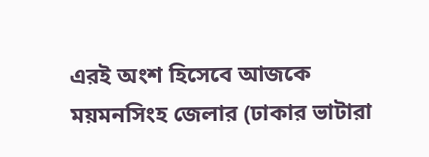এরই অংশ হিসেবে আজকে ময়মনসিংহ জেলার (ঢাকার ভাটারা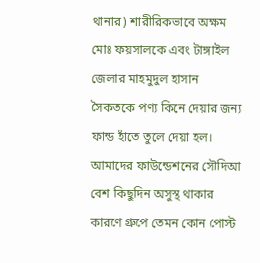থানার) শারীরিকভাবে অক্ষম মোঃ ফয়সালকে এবং টাঙ্গাইল জেলার মাহমুদুল হাসান সৈকতকে পণ্য কিনে দেয়ার জন্য ফান্ড হাঁতে তুলে দেয়া হল। আমাদের ফাউন্ডেশনের সৌদিআ
বেশ কিছুদিন অসুস্থ থাকার কারণে গ্রুপে তেমন কোন পোস্ট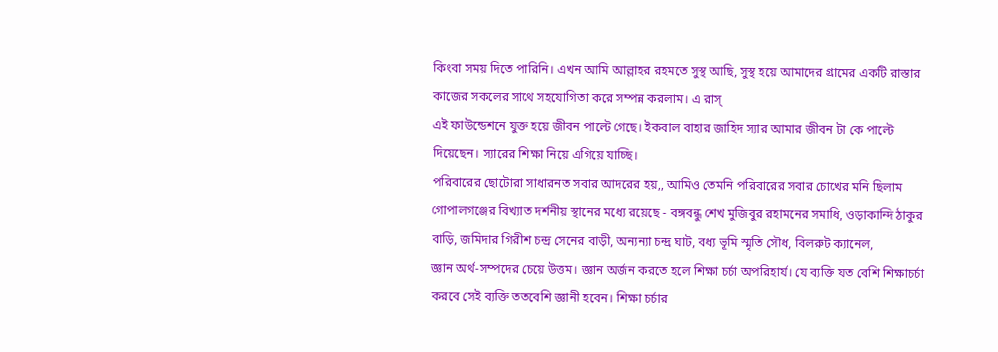কিংবা সময় দিতে পারিনি। এখন আমি আল্লাহর রহমতে সুস্থ আছি, সুস্থ হয়ে আমাদের গ্রামের একটি রাস্তার কাজের সকলের সাথে সহযোগিতা করে সম্পন্ন করলাম। এ রাস্
এই ফাউন্ডেশনে যুক্ত হয়ে জীবন পাল্টে গেছে। ইকবাল বাহার জাহিদ স্যার আমার জীবন টা কে পাল্টে দিয়েছেন। স্যারের শিক্ষা নিয়ে এগিয়ে যাচ্ছি।
পরিবারের ছোটোরা সাধারনত সবার আদরের হয়,, আমিও তেমনি পরিবারের সবার চোখের মনি ছিলাম
গোপালগঞ্জের বিখ্যাত দর্শনীয় স্থানের মধ্যে রয়েছে - বঙ্গবন্ধু শেখ মুজিবুর রহামনের সমাধি, ওড়াকান্দি ঠাকুর বাড়ি, জমিদার গিরীশ চন্দ্র সেনের বাড়ী, অন্যন্যা চন্দ্র ঘাট, বধ্য ভূমি স্মৃতি সৌধ, বিলরুট ক্যানেল,
জ্ঞান অর্থ-সম্পদের চেয়ে উত্তম। জ্ঞান অর্জন করতে হলে শিক্ষা চর্চা অপরিহার্য। যে ব্যক্তি যত বেশি শিক্ষাচর্চা করবে সেই ব্যক্তি ততবেশি জ্ঞানী হবেন। শিক্ষা চর্চার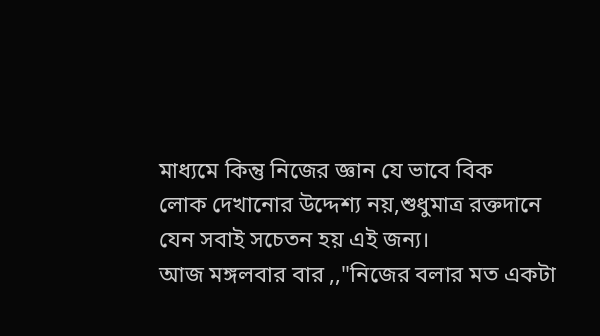মাধ্যমে কিন্তু নিজের জ্ঞান যে ভাবে বিক
লোক দেখানোর উদ্দেশ্য নয়,শুধুমাত্র রক্তদানে যেন সবাই সচেতন হয় এই জন্য।
আজ মঙ্গলবার বার ,,"নিজের বলার মত একটা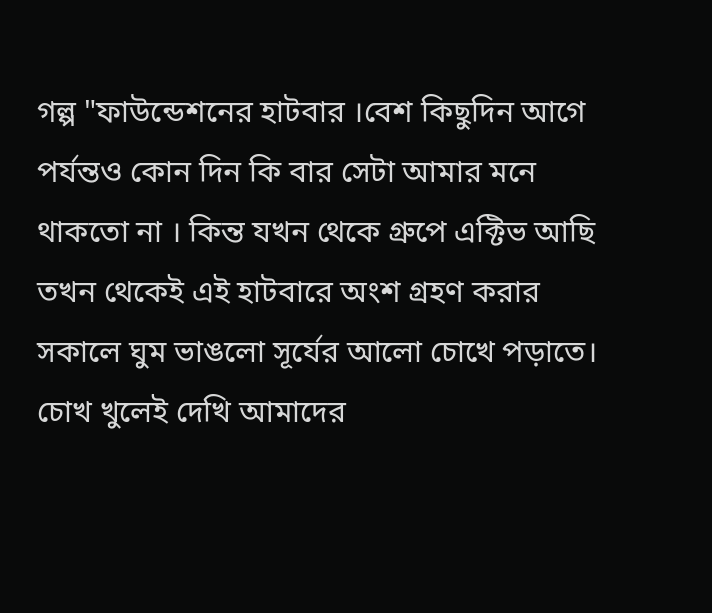গল্প "ফাউন্ডেশনের হাটবার ।বেশ কিছুদিন আগে পর্যন্তও কোন দিন কি বার সেটা আমার মনে থাকতো না । কিন্ত যখন থেকে গ্রুপে এক্টিভ আছি তখন থেকেই এই হাটবারে অংশ গ্রহণ করার
সকালে ঘুম ভাঙলো সূর্যের আলো চোখে পড়াতে। চোখ খুলেই দেখি আমাদের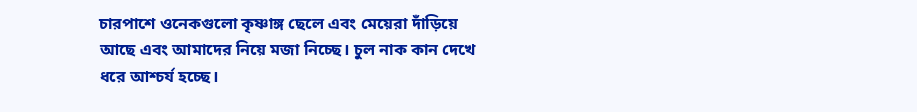চারপাশে ওনেকগুলো কৃষ্ণাঙ্গ ছেলে এবং মেয়েরা দাঁড়িয়ে আছে এবং আমাদের নিয়ে মজা নিচ্ছে। চুল নাক কান দেখে ধরে আশ্চর্য হচ্ছে।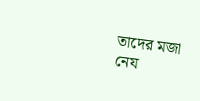তাদের মজা নেয